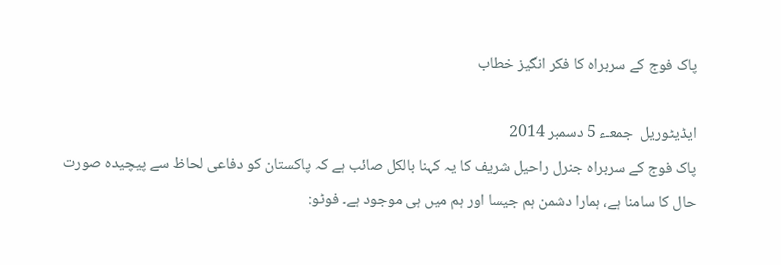پاک فوج کے سربراہ کا فکر انگیز خطاب

ایڈیٹوریل  جمعـء 5 دسمبر 2014
پاک فوج کے سربراہ جنرل راحیل شریف کا یہ کہنا بالکل صائب ہے کہ پاکستان کو دفاعی لحاظ سے پیچیدہ صورت حال کا سامنا ہے، ہمارا دشمن ہم جیسا اور ہم میں ہی موجود ہے۔ فوٹو: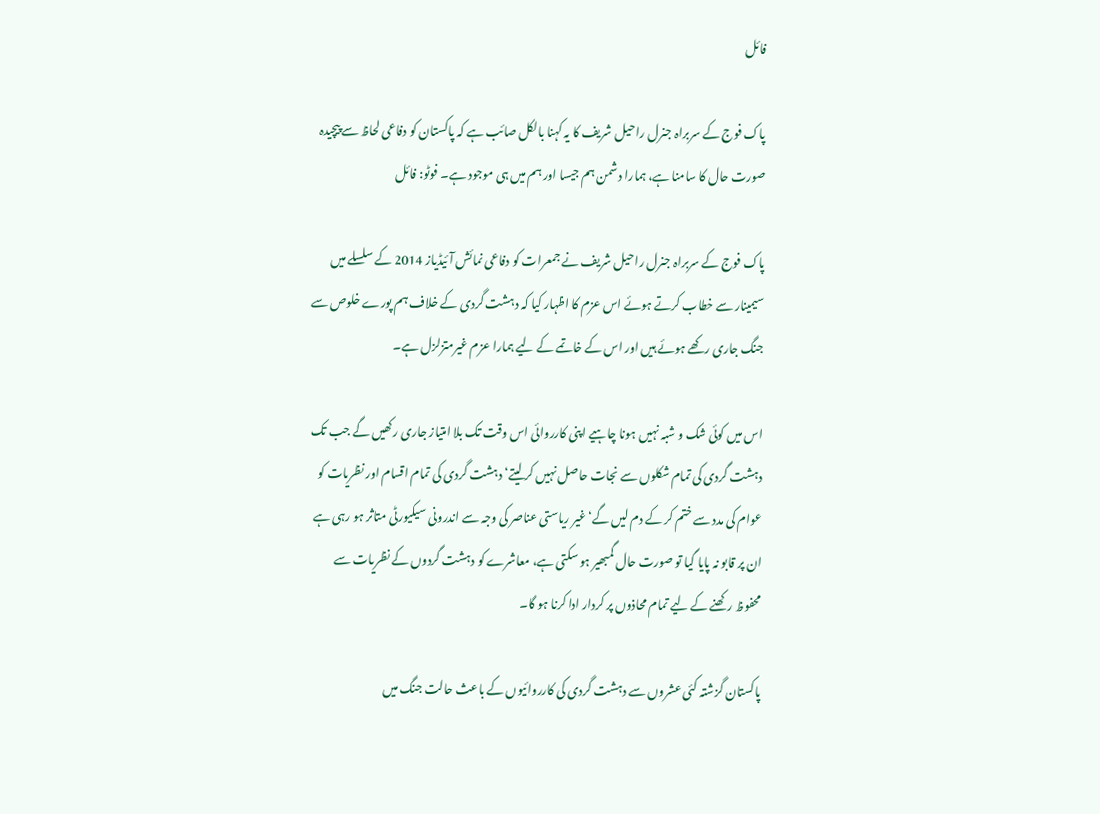فائل

پاک فوج کے سربراہ جنرل راحیل شریف کا یہ کہنا بالکل صائب ہے کہ پاکستان کو دفاعی لحاظ سے پیچیدہ صورت حال کا سامنا ہے، ہمارا دشمن ہم جیسا اور ہم میں ہی موجود ہے۔ فوٹو: فائل

پاک فوج کے سربراہ جنرل راحیل شریف نے جمعرات کو دفاعی نمائش آئیڈیاز 2014 کے سلسلے میں سیمینار سے خطاب کرتے ہوئے اس عزم کا اظہار کیا کہ دہشت گردی کے خلاف ہم پورے خلوص سے جنگ جاری رکھے ہوئے ہیں اور اس کے خاتمے کے لیے ہمارا عزم غیرمتزلزل ہے۔

اس میں کوئی شک و شبہ نہیں ہونا چاہیے اپنی کارروائی اس وقت تک بلا امتیاز جاری رکھیں گے جب تک دہشت گردی کی تمام شکلوں سے نجات حاصل نہیں کر لیتے‘ دہشت گردی کی تمام اقسام اور نظریات کو عوام کی مدد سے ختم کر کے دم لیں گے‘ غیر ریاستی عناصر کی وجہ سے اندرونی سیکیورٹی متاثر ہو رہی ہے ان پر قابو نہ پایا گیا تو صورت حال گمبھیر ہو سکتی ہے، معاشرے کو دہشت گردوں کے نظریات سے محفوظ رکھنے کے لیے تمام محاذوں پر کردار ادا کرنا ہو گا۔

پاکستان گزشتہ کئی عشروں سے دہشت گردی کی کارروائیوں کے باعث حالت جنگ میں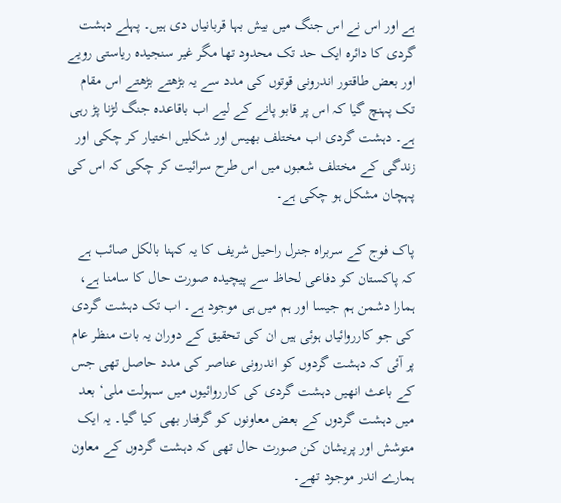ہے اور اس نے اس جنگ میں بیش بہا قربانیاں دی ہیں۔ پہلے دہشت گردی کا دائرہ ایک حد تک محدود تھا مگر غیر سنجیدہ ریاستی رویے اور بعض طاقتور اندرونی قوتوں کی مدد سے یہ بڑھتے بڑھتے اس مقام تک پہنچ گیا کہ اس پر قابو پانے کے لیے اب باقاعدہ جنگ لڑنا پڑ رہی ہے۔ دہشت گردی اب مختلف بھیس اور شکلیں اختیار کر چکی اور زندگی کے مختلف شعبوں میں اس طرح سرائیت کر چکی کہ اس کی پہچان مشکل ہو چکی ہے۔

پاک فوج کے سربراہ جنرل راحیل شریف کا یہ کہنا بالکل صائب ہے کہ پاکستان کو دفاعی لحاظ سے پیچیدہ صورت حال کا سامنا ہے، ہمارا دشمن ہم جیسا اور ہم میں ہی موجود ہے۔ اب تک دہشت گردی کی جو کارروائیاں ہوئی ہیں ان کی تحقیق کے دوران یہ بات منظر عام پر آئی کہ دہشت گردوں کو اندرونی عناصر کی مدد حاصل تھی جس کے باعث انھیں دہشت گردی کی کارروائیوں میں سہولت ملی‘ بعد میں دہشت گردوں کے بعض معاونوں کو گرفتار بھی کیا گیا۔ یہ ایک متوشش اور پریشان کن صورت حال تھی کہ دہشت گردوں کے معاون ہمارے اندر موجود تھے۔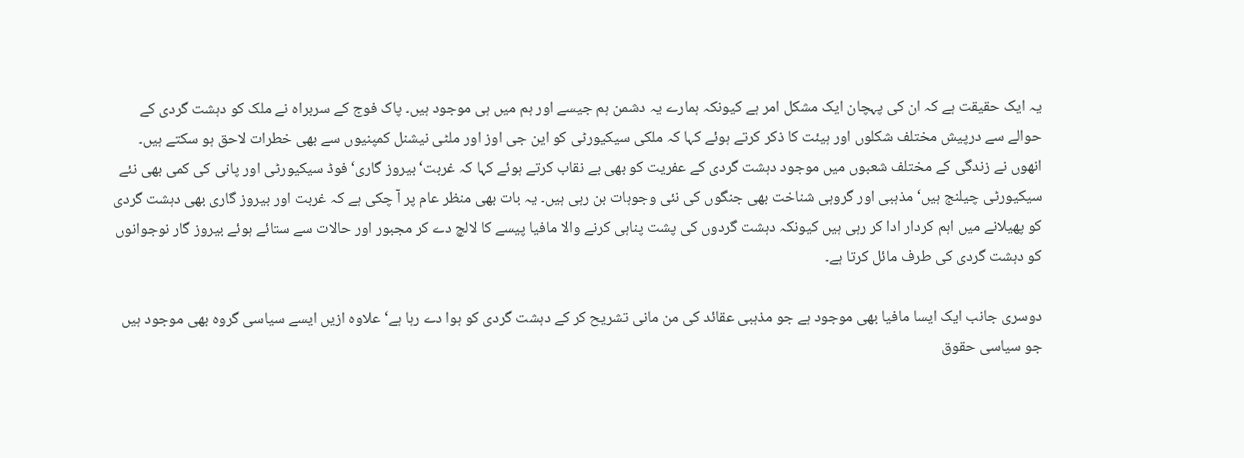یہ ایک حقیقت ہے کہ ان کی پہچان ایک مشکل امر ہے کیونکہ ہمارے یہ دشمن ہم جیسے اور ہم میں ہی موجود ہیں۔ پاک فوج کے سربراہ نے ملک کو دہشت گردی کے حوالے سے درپیش مختلف شکلوں اور ہیئت کا ذکر کرتے ہوئے کہا کہ ملکی سیکیورٹی کو این جی اوز اور ملٹی نیشنل کمپنیوں سے بھی خطرات لاحق ہو سکتے ہیں۔ انھوں نے زندگی کے مختلف شعبوں میں موجود دہشت گردی کے عفریت کو بھی بے نقاب کرتے ہوئے کہا کہ غربت‘ بیروز گاری‘ فوڈ سیکیورٹی اور پانی کی کمی بھی نئے سیکیورٹی چیلنج ہیں‘ مذہبی اور گروہی شناخت بھی جنگوں کی نئی وجوہات بن رہی ہیں۔ یہ بات بھی منظر عام پر آ چکی ہے کہ غربت اور بیروز گاری بھی دہشت گردی کو پھیلانے میں اہم کردار ادا کر رہی ہیں کیونکہ دہشت گردوں کی پشت پناہی کرنے والا مافیا پیسے کا لالچ دے کر مجبور اور حالات سے ستائے ہوئے بیروز گار نوجوانوں کو دہشت گردی کی طرف مائل کرتا ہے۔

دوسری جانب ایک ایسا مافیا بھی موجود ہے جو مذہبی عقائد کی من مانی تشریح کر کے دہشت گردی کو ہوا دے رہا ہے‘ علاوہ ازیں ایسے سیاسی گروہ بھی موجود ہیں جو سیاسی حقوق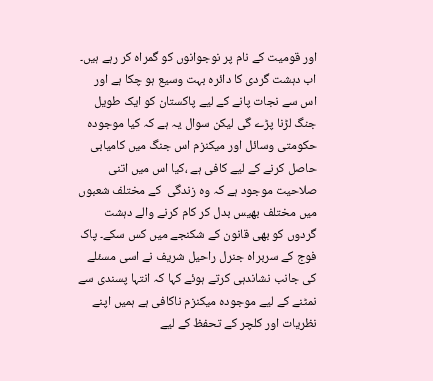اور قومیت کے نام پر نوجوانوں کو گمراہ کر رہے ہیں۔ اب دہشت گردی کا دائرہ بہت وسیع ہو چکا ہے اور اس سے نجات پانے کے لیے پاکستان کو ایک طویل جنگ لڑنا پڑے گی لیکن سوال یہ ہے کہ کیا موجودہ حکومتی وسائل اور میکنزم اس جنگ میں کامیابی حاصل کرنے کے لیے کافی ہے ،کیا اس میں اتنی صلاحیت موجود ہے کہ وہ زندگی  کے مختلف شعبوں میں مختلف بھیس بدل کر کام کرنے والے دہشت گردوں کو بھی قانون کے شکنجے میں کس سکے۔ پاک فوج کے سربراہ جنرل راحیل شریف نے اسی مسئلے کی جانب نشاندہی کرتے ہوئے کہا کہ انتہا پسندی سے نمٹنے کے لیے موجودہ میکنزم ناکافی ہے ہمیں اپنے نظریات اور کلچر کے تحفظ کے لیے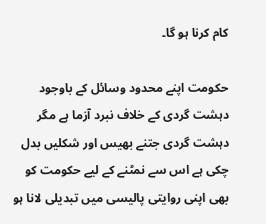کام کرنا ہو گا۔

حکومت اپنے محدود وسائل کے باوجود دہشت گردی کے خلاف نبرد آزما ہے مگر دہشت گردی جتنے بھیس اور شکلیں بدل چکی ہے اس سے نمٹنے کے لیے حکومت کو بھی اپنی روایتی پالیسی میں تبدیلی لانا ہو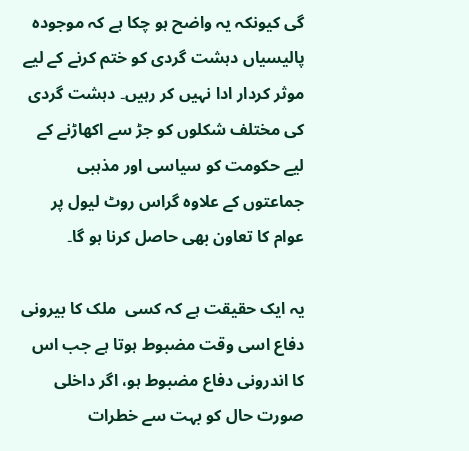گی کیونکہ یہ واضح ہو چکا ہے کہ موجودہ پالیسیاں دہشت گردی کو ختم کرنے کے لیے موثر کردار ادا نہیں کر رہیں۔ دہشت گردی کی مختلف شکلوں کو جڑ سے اکھاڑنے کے لیے حکومت کو سیاسی اور مذہبی جماعتوں کے علاوہ گراس روٹ لیول پر عوام کا تعاون بھی حاصل کرنا ہو گا۔

یہ ایک حقیقت ہے کہ کسی  ملک کا بیرونی دفاع اسی وقت مضبوط ہوتا ہے جب اس کا اندرونی دفاع مضبوط ہو، اگر داخلی صورت حال کو بہت سے خطرات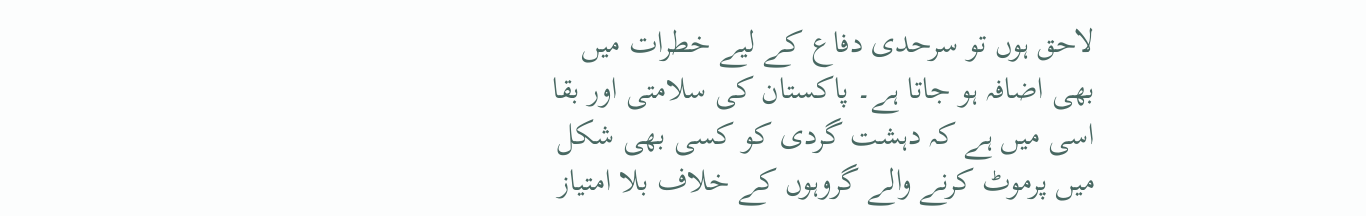لاحق ہوں تو سرحدی دفاع کے لیے خطرات میں بھی اضافہ ہو جاتا ہے۔ پاکستان کی سلامتی اور بقا اسی میں ہے کہ دہشت گردی کو کسی بھی شکل میں پرموٹ کرنے والے گروہوں کے خلاف بلا امتیاز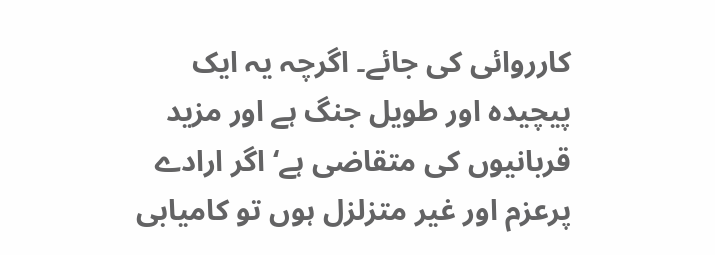کارروائی کی جائے۔ اگرچہ یہ ایک پیچیدہ اور طویل جنگ ہے اور مزید قربانیوں کی متقاضی ہے‘ اگر ارادے پرعزم اور غیر متزلزل ہوں تو کامیابی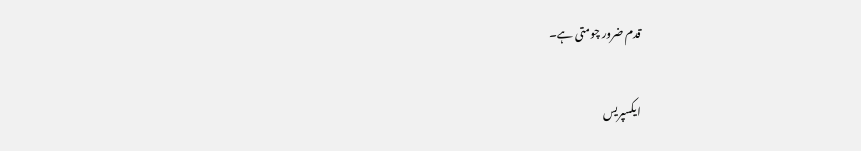قدم ضرور چومتی ہے۔

ایکسپریس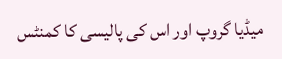میڈیا گروپ اور اس کی پالیسی کا کمنٹس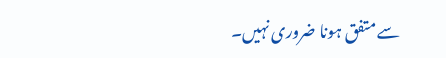سے متفق ہونا ضروری نہیں۔